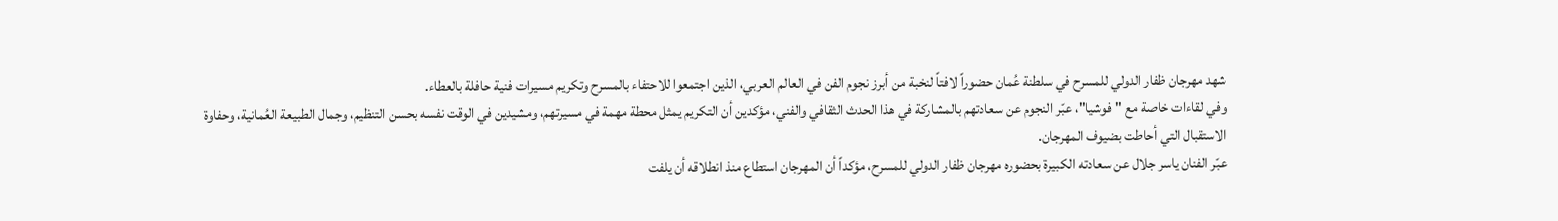شهد مهرجان ظفار الدولي للمسرح في سلطنة عُمان حضوراً لافتاً لنخبة من أبرز نجوم الفن في العالم العربي، الذين اجتمعوا للاحتفاء بالمسرح وتكريم مسيرات فنية حافلة بالعطاء.
وفي لقاءات خاصة مع "فوشيا"، عبّر النجوم عن سعادتهم بالمشاركة في هذا الحدث الثقافي والفني، مؤكدين أن التكريم يمثل محطة مهمة في مسيرتهم، ومشيدين في الوقت نفسه بحسن التنظيم، وجمال الطبيعة العُمانية، وحفاوة الاستقبال التي أحاطت بضيوف المهرجان.
عبّر الفنان ياسر جلال عن سعادته الكبيرة بحضوره مهرجان ظفار الدولي للمسرح، مؤكداً أن المهرجان استطاع منذ انطلاقه أن يلفت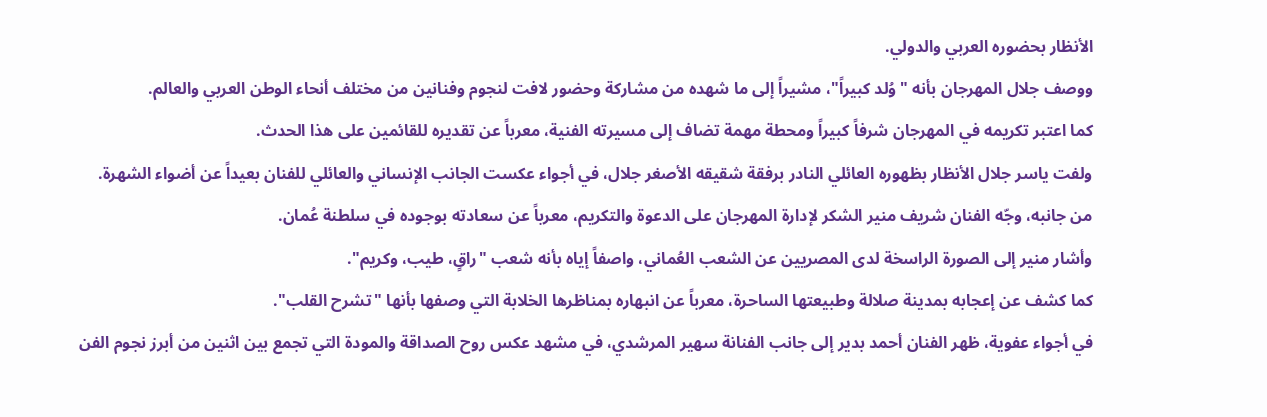الأنظار بحضوره العربي والدولي.
ووصف جلال المهرجان بأنه "وُلد كبيراً"، مشيراً إلى ما شهده من مشاركة وحضور لافت لنجوم وفنانين من مختلف أنحاء الوطن العربي والعالم.
كما اعتبر تكريمه في المهرجان شرفاً كبيراً ومحطة مهمة تضاف إلى مسيرته الفنية، معرباً عن تقديره للقائمين على هذا الحدث.
ولفت ياسر جلال الأنظار بظهوره العائلي النادر برفقة شقيقه الأصغر جلال، في أجواء عكست الجانب الإنساني والعائلي للفنان بعيداً عن أضواء الشهرة.
من جانبه، وجّه الفنان شريف منير الشكر لإدارة المهرجان على الدعوة والتكريم، معرباً عن سعادته بوجوده في سلطنة عُمان.
وأشار منير إلى الصورة الراسخة لدى المصريين عن الشعب العُماني، واصفاً إياه بأنه شعب "راقٍ، طيب، وكريم".
كما كشف عن إعجابه بمدينة صلالة وطبيعتها الساحرة، معرباً عن انبهاره بمناظرها الخلابة التي وصفها بأنها "تشرح القلب".
في أجواء عفوية، ظهر الفنان أحمد بدير إلى جانب الفنانة سهير المرشدي، في مشهد عكس روح الصداقة والمودة التي تجمع بين اثنين من أبرز نجوم الفن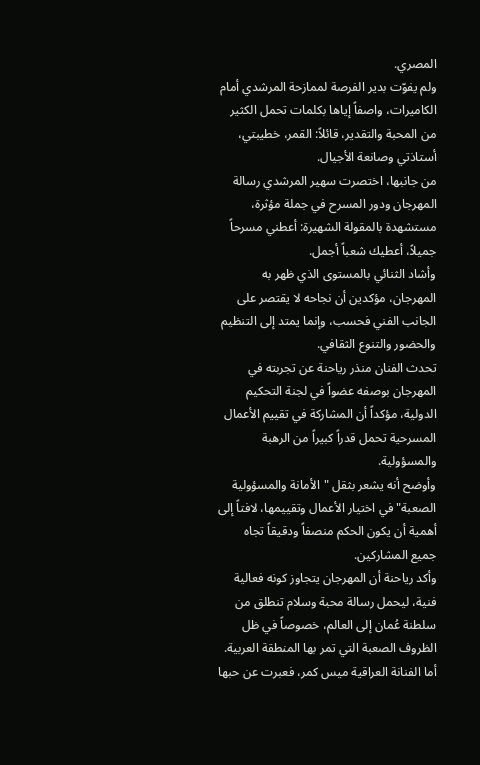المصري.
ولم يفوّت بدير الفرصة لممازحة المرشدي أمام الكاميرات، واصفاً إياها بكلمات تحمل الكثير من المحبة والتقدير، قائلاً: القمر، خطيبتي، أستاذتي وصانعة الأجيال.
من جانبها، اختصرت سهير المرشدي رسالة المهرجان ودور المسرح في جملة مؤثرة، مستشهدة بالمقولة الشهيرة: أعطني مسرحاً جميلاً، أعطيك شعباً أجمل.
وأشاد الثنائي بالمستوى الذي ظهر به المهرجان، مؤكدين أن نجاحه لا يقتصر على الجانب الفني فحسب، وإنما يمتد إلى التنظيم والحضور والتنوع الثقافي.
تحدث الفنان منذر رياحنة عن تجربته في المهرجان بوصفه عضواً في لجنة التحكيم الدولية، مؤكداً أن المشاركة في تقييم الأعمال المسرحية تحمل قدراً كبيراً من الرهبة والمسؤولية.
وأوضح أنه يشعر بثقل "الأمانة والمسؤولية الصعبة" في اختيار الأعمال وتقييمها، لافتاً إلى أهمية أن يكون الحكم منصفاً ودقيقاً تجاه جميع المشاركين.
وأكد رياحنة أن المهرجان يتجاوز كونه فعالية فنية، ليحمل رسالة محبة وسلام تنطلق من سلطنة عُمان إلى العالم، خصوصاً في ظل الظروف الصعبة التي تمر بها المنطقة العربية.
أما الفنانة العراقية ميس كمر، فعبرت عن حبها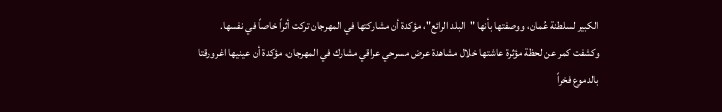الكبير لسلطنة عُمان، ووصفتها بأنها "البلد الرائع"، مؤكدة أن مشاركتها في المهرجان تركت أثراً خاصاً في نفسها.
وكشفت كمر عن لحظة مؤثرة عاشتها خلال مشاهدة عرض مسرحي عراقي مشارك في المهرجان، مؤكدة أن عينيها اغرورقتا بالدموع فخراً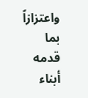واعتزازاً بما قدمه أبناء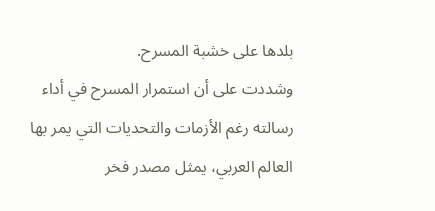بلدها على خشبة المسرح.
وشددت على أن استمرار المسرح في أداء رسالته رغم الأزمات والتحديات التي يمر بها العالم العربي، يمثل مصدر فخر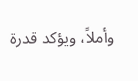وأملاً، ويؤكد قدرة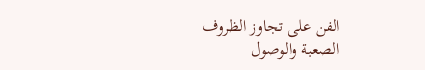الفن على تجاوز الظروف الصعبة والوصول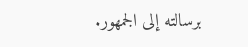برسالته إلى الجمهور.